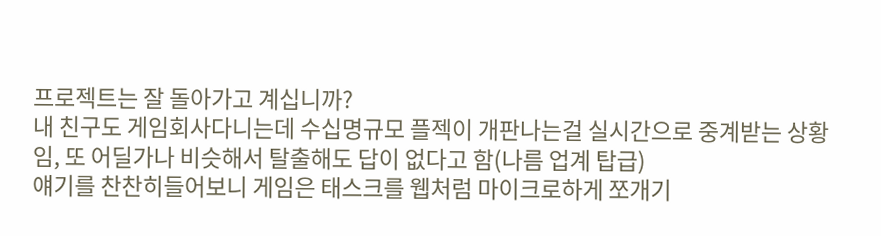프로젝트는 잘 돌아가고 계십니까?
내 친구도 게임회사다니는데 수십명규모 플젝이 개판나는걸 실시간으로 중계받는 상황임, 또 어딜가나 비슷해서 탈출해도 답이 없다고 함(나름 업계 탑급)
얘기를 찬찬히들어보니 게임은 태스크를 웹처럼 마이크로하게 쪼개기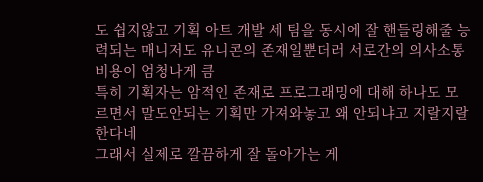도 쉽지않고 기획 아트 개발 세 팀을 동시에 잘 핸들링해줄 능력되는 매니저도 유니콘의 존재일뿐더러 서로간의 의사소통 비용이 엄청나게 큼
특히 기획자는 암적인 존재로 프로그래밍에 대해 하나도 모르면서 말도안되는 기획만 가져와놓고 왜 안되냐고 지랄지랄 한다네
그래서 실제로 깔끔하게 잘 돌아가는 게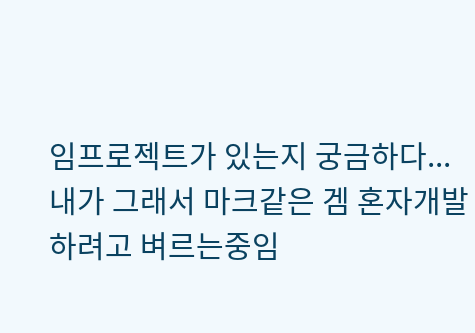임프로젝트가 있는지 궁금하다...
내가 그래서 마크같은 겜 혼자개발하려고 벼르는중임